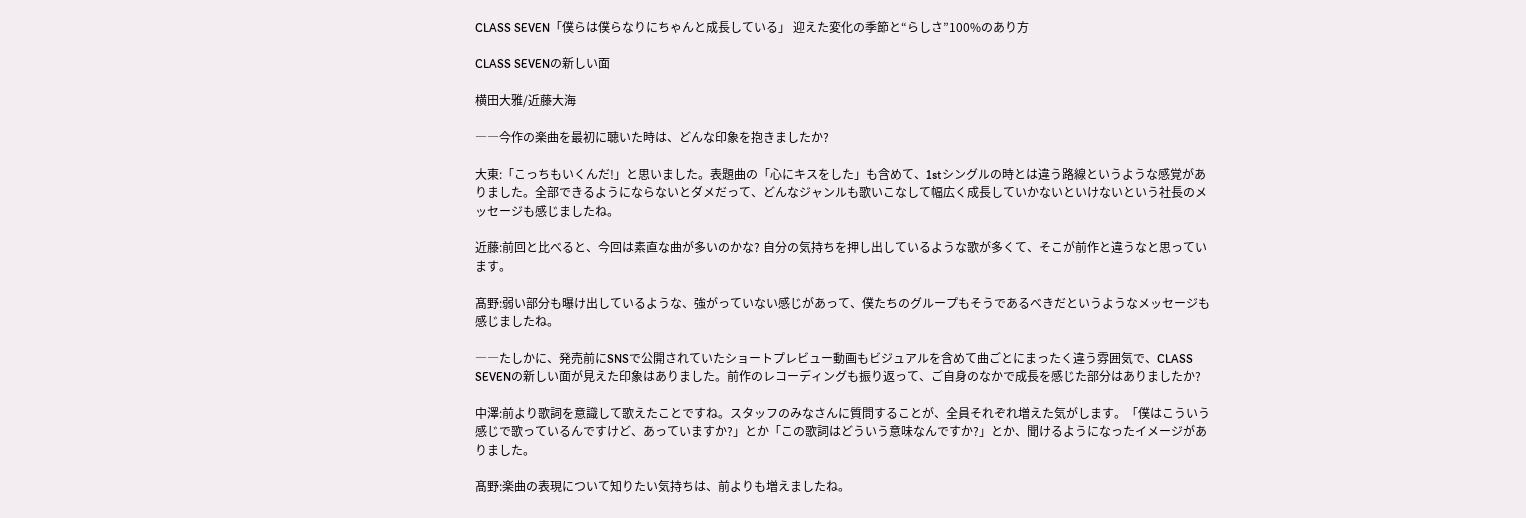CLASS SEVEN「僕らは僕らなりにちゃんと成長している」 迎えた変化の季節と“らしさ”100%のあり方

CLASS SEVENの新しい面

横田大雅/近藤大海

――今作の楽曲を最初に聴いた時は、どんな印象を抱きましたか?

大東:「こっちもいくんだ!」と思いました。表題曲の「心にキスをした」も含めて、1stシングルの時とは違う路線というような感覚がありました。全部できるようにならないとダメだって、どんなジャンルも歌いこなして幅広く成長していかないといけないという社長のメッセージも感じましたね。

近藤:前回と比べると、今回は素直な曲が多いのかな? 自分の気持ちを押し出しているような歌が多くて、そこが前作と違うなと思っています。

髙野:弱い部分も曝け出しているような、強がっていない感じがあって、僕たちのグループもそうであるべきだというようなメッセージも感じましたね。

――たしかに、発売前にSNSで公開されていたショートプレビュー動画もビジュアルを含めて曲ごとにまったく違う雰囲気で、CLASS SEVENの新しい面が見えた印象はありました。前作のレコーディングも振り返って、ご自身のなかで成長を感じた部分はありましたか?

中澤:前より歌詞を意識して歌えたことですね。スタッフのみなさんに質問することが、全員それぞれ増えた気がします。「僕はこういう感じで歌っているんですけど、あっていますか?」とか「この歌詞はどういう意味なんですか?」とか、聞けるようになったイメージがありました。

髙野:楽曲の表現について知りたい気持ちは、前よりも増えましたね。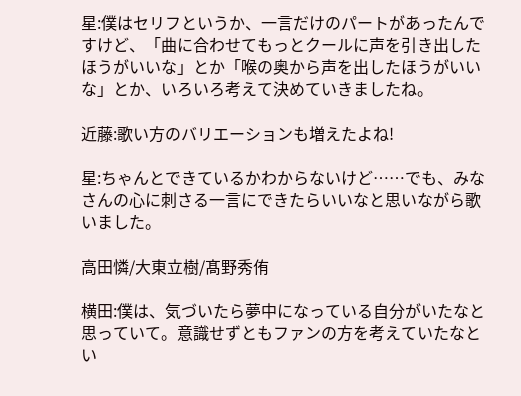星:僕はセリフというか、一言だけのパートがあったんですけど、「曲に合わせてもっとクールに声を引き出したほうがいいな」とか「喉の奥から声を出したほうがいいな」とか、いろいろ考えて決めていきましたね。

近藤:歌い方のバリエーションも増えたよね!

星:ちゃんとできているかわからないけど……でも、みなさんの心に刺さる一言にできたらいいなと思いながら歌いました。

高田憐/大東立樹/髙野秀侑

横田:僕は、気づいたら夢中になっている自分がいたなと思っていて。意識せずともファンの方を考えていたなとい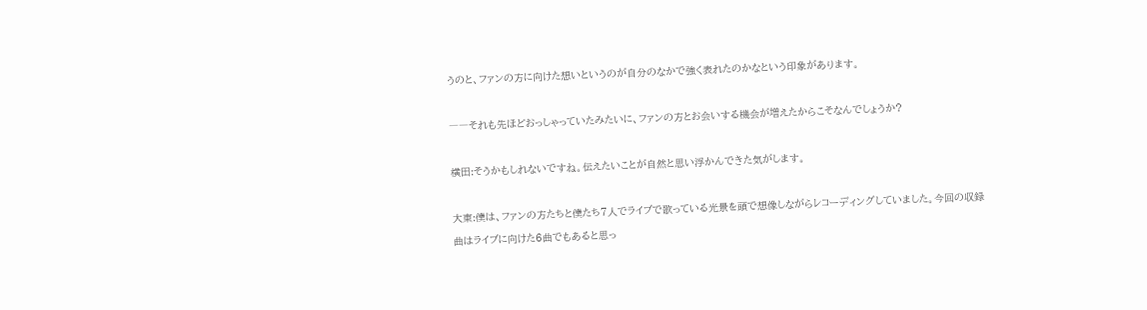うのと、ファンの方に向けた想いというのが自分のなかで強く表れたのかなという印象があります。

――それも先ほどおっしゃっていたみたいに、ファンの方とお会いする機会が増えたからこそなんでしょうか?

横田:そうかもしれないですね。伝えたいことが自然と思い浮かんできた気がします。

大東:僕は、ファンの方たちと僕たち7人でライブで歌っている光景を頭で想像しながらレコーディングしていました。今回の収録曲はライブに向けた6曲でもあると思っ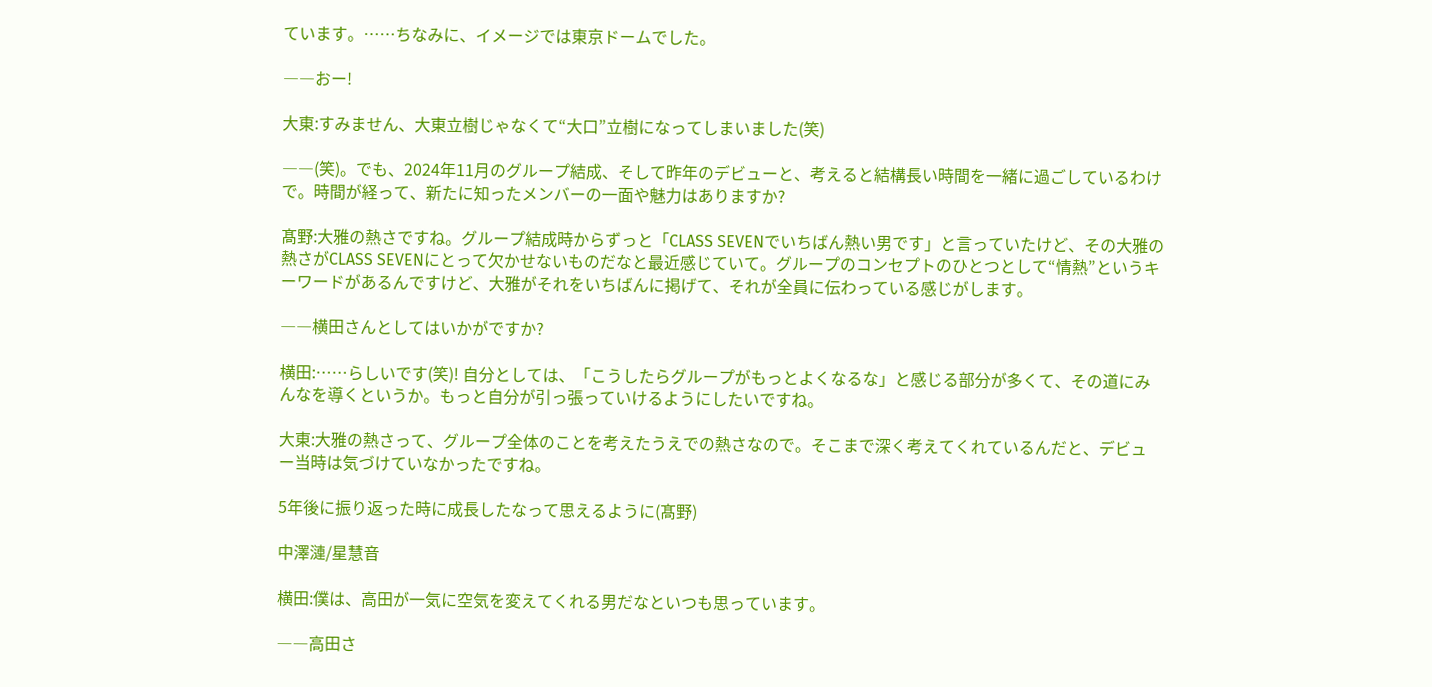ています。……ちなみに、イメージでは東京ドームでした。

――おー!

大東:すみません、大東立樹じゃなくて“大口”立樹になってしまいました(笑)

――(笑)。でも、2024年11月のグループ結成、そして昨年のデビューと、考えると結構長い時間を一緒に過ごしているわけで。時間が経って、新たに知ったメンバーの一面や魅力はありますか?

髙野:大雅の熱さですね。グループ結成時からずっと「CLASS SEVENでいちばん熱い男です」と言っていたけど、その大雅の熱さがCLASS SEVENにとって欠かせないものだなと最近感じていて。グループのコンセプトのひとつとして“情熱”というキーワードがあるんですけど、大雅がそれをいちばんに掲げて、それが全員に伝わっている感じがします。

――横田さんとしてはいかがですか?

横田:……らしいです(笑)! 自分としては、「こうしたらグループがもっとよくなるな」と感じる部分が多くて、その道にみんなを導くというか。もっと自分が引っ張っていけるようにしたいですね。

大東:大雅の熱さって、グループ全体のことを考えたうえでの熱さなので。そこまで深く考えてくれているんだと、デビュー当時は気づけていなかったですね。

5年後に振り返った時に成長したなって思えるように(髙野)

中澤漣/星慧音

横田:僕は、高田が一気に空気を変えてくれる男だなといつも思っています。

――高田さ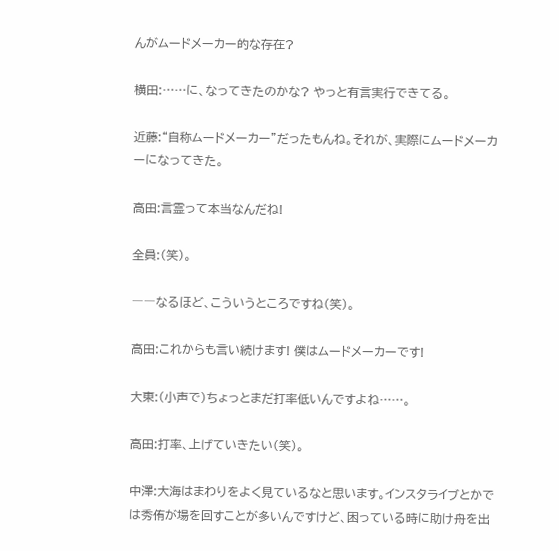んがムードメーカー的な存在?

横田:……に、なってきたのかな? やっと有言実行できてる。

近藤:“自称ムードメーカー”だったもんね。それが、実際にムードメーカーになってきた。

高田:言霊って本当なんだね!

全員:(笑)。

――なるほど、こういうところですね(笑)。

高田:これからも言い続けます! 僕はムードメーカーです!

大東:(小声で)ちょっとまだ打率低いんですよね……。

高田:打率、上げていきたい(笑)。

中澤:大海はまわりをよく見ているなと思います。インスタライブとかでは秀侑が場を回すことが多いんですけど、困っている時に助け舟を出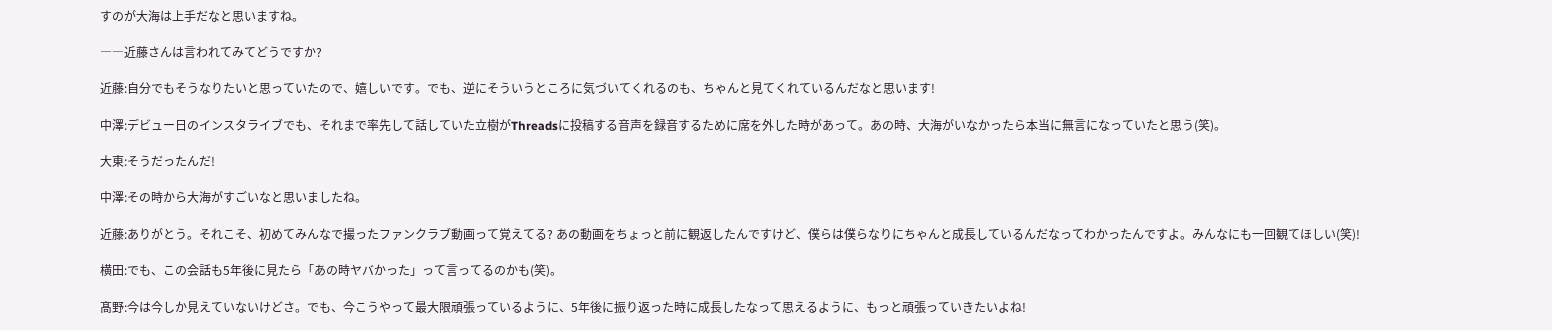すのが大海は上手だなと思いますね。

――近藤さんは言われてみてどうですか?

近藤:自分でもそうなりたいと思っていたので、嬉しいです。でも、逆にそういうところに気づいてくれるのも、ちゃんと見てくれているんだなと思います!

中澤:デビュー日のインスタライブでも、それまで率先して話していた立樹がThreadsに投稿する音声を録音するために席を外した時があって。あの時、大海がいなかったら本当に無言になっていたと思う(笑)。

大東:そうだったんだ!

中澤:その時から大海がすごいなと思いましたね。

近藤:ありがとう。それこそ、初めてみんなで撮ったファンクラブ動画って覚えてる? あの動画をちょっと前に観返したんですけど、僕らは僕らなりにちゃんと成長しているんだなってわかったんですよ。みんなにも一回観てほしい(笑)!

横田:でも、この会話も5年後に見たら「あの時ヤバかった」って言ってるのかも(笑)。

髙野:今は今しか見えていないけどさ。でも、今こうやって最大限頑張っているように、5年後に振り返った時に成長したなって思えるように、もっと頑張っていきたいよね!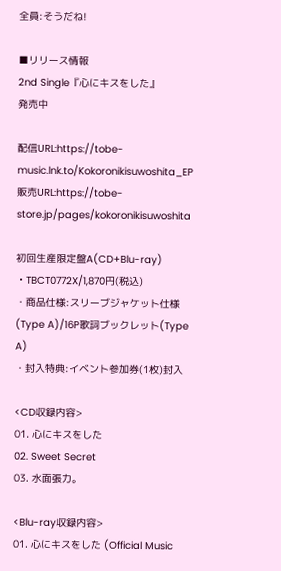全員:そうだね!

■リリース情報
2nd Single『心にキスをした』
発売中

配信URL:https://tobe-music.lnk.to/Kokoronikisuwoshita_EP
販売URL:https://tobe-store.jp/pages/kokoronikisuwoshita

初回生産限定盤A(CD+Blu-ray)
・TBCT0772X/1,870円(税込)
・商品仕様:スリーブジャケット仕様(Type A)/16P歌詞ブックレット(Type A)
・封入特典:イベント参加券(1枚)封入

<CD収録内容>
01. 心にキスをした
02. Sweet Secret
03. 水面張力。

<Blu-ray収録内容>
01. 心にキスをした (Official Music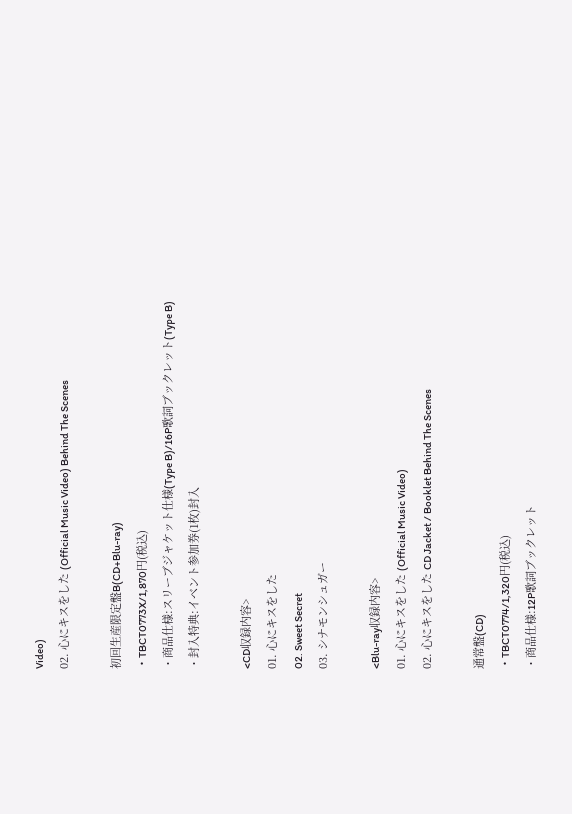Video)
02. 心にキスをした (Official Music Video) Behind The Scenes

初回生産限定盤B(CD+Blu-ray)
・TBCT0773X/1,870円(税込)
・商品仕様:スリーブジャケット仕様(Type B)/16P歌詞ブックレット(Type B)
・封入特典:イベント参加券(1枚)封入

<CD収録内容>
01. 心にキスをした
02. Sweet Secret
03. シナモンシュガー

<Blu-ray収録内容>
01. 心にキスをした (Official Music Video)
02. 心にキスをした CD Jacket / Booklet Behind The Scenes

通常盤(CD)
・TBCT0774/1,320円(税込)
・商品仕様:12P歌詞ブックレット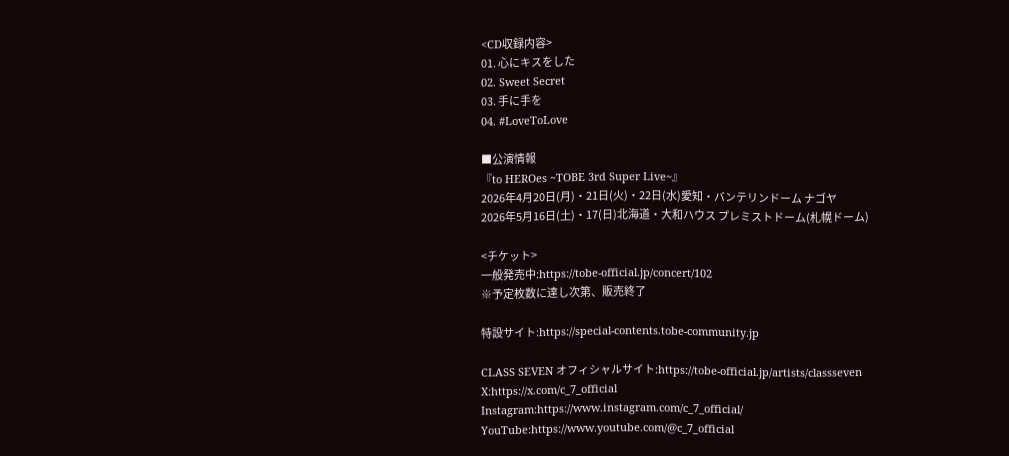<CD収録内容>
01. 心にキスをした
02. Sweet Secret
03. 手に手を
04. #LoveToLove

■公演情報
『to HEROes ~TOBE 3rd Super Live~』
2026年4月20日(月)・21日(火)・22日(水)愛知・バンテリンドーム ナゴヤ
2026年5月16日(土)・17(日)北海道・大和ハウス プレミストドーム(札幌ドーム)

<チケット>
一般発売中:https://tobe-official.jp/concert/102
※予定枚数に達し次第、販売終了

特設サイト:https://special-contents.tobe-community.jp

CLASS SEVEN オフィシャルサイト:https://tobe-official.jp/artists/classseven
X:https://x.com/c_7_official
Instagram:https://www.instagram.com/c_7_official/
YouTube:https://www.youtube.com/@c_7_official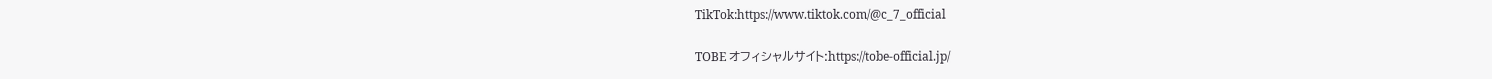TikTok:https://www.tiktok.com/@c_7_official

TOBE オフィシャルサイト:https://tobe-official.jp/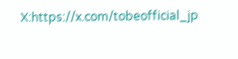X:https://x.com/tobeofficial_jp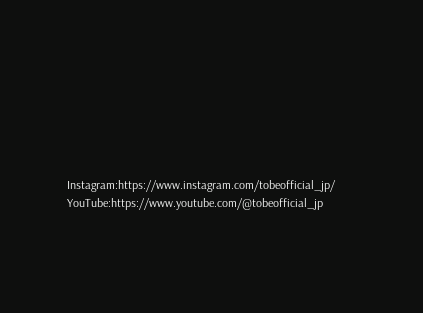Instagram:https://www.instagram.com/tobeofficial_jp/
YouTube:https://www.youtube.com/@tobeofficial_jp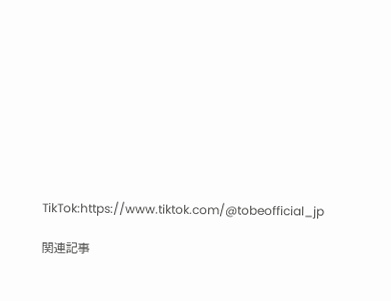TikTok:https://www.tiktok.com/@tobeofficial_jp

関連記事